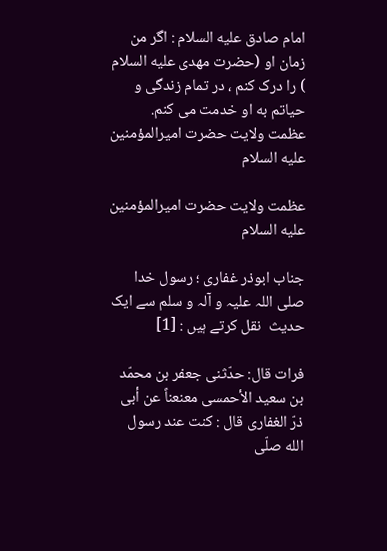امام صادق علیه السلام : اگر من زمان او (حضرت مهدی علیه السلام ) را درک کنم ، در تمام زندگی و حیاتم به او خدمت می کنم.
عظمت ولایت حضرت امیرالمؤمنین علیه السلام

عظمت ولایت حضرت امیرالمؤمنین علیه السلام

جناب ابوذر غفاری ؛ رسول خدا صلی اللہ علیہ و آلہ و سلم سے ایک حدیث  نقل کرتے ہیں : [1]

فرات قال: حدّثنی جعفر بن محمّد بن سعید الأحمسی معنعناً عن أبی ذرّ الغفاری قال : کنت عند رسول الله صلّی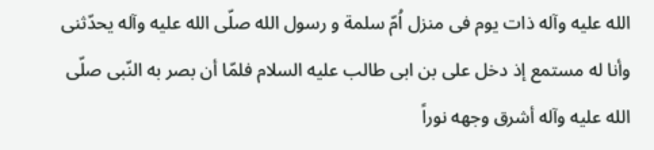الله علیه وآله ذات یوم فی منزل اُمّ سلمة و رسول الله صلّی الله علیه وآله یحدّثنی وأنا له مستمع إذ دخل علی بن ابی طالب علیه السلام فلمّا أن بصر به النّبی صلّی الله علیه وآله أشرق وجهه نوراً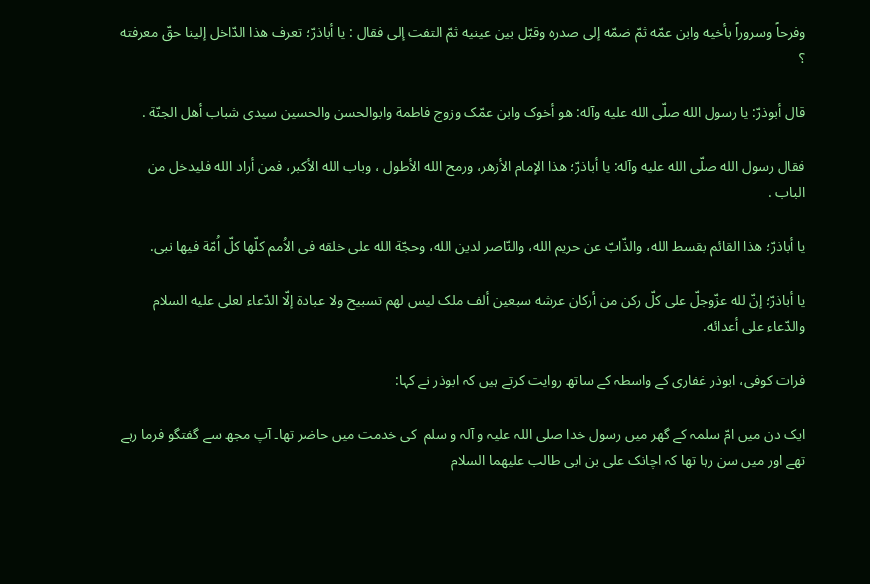وفرحاً وسروراً بأخیه وابن عمّه ثمّ ضمّه إلی صدره وقبّل بین عینیه ثمّ التفت إلی فقال : یا أباذرّ؛ تعرف هذا الدّاخل إلینا حقّ معرفته ؟

قال أبوذرّ: یا رسول الله صلّی الله علیه وآله: هو أخوک وابن عمّک وزوج فاطمة وابوالحسن والحسین سیدی شباب أهل الجنّة .

فقال رسول الله صلّی الله علیه وآله: یا أباذرّ؛ هذا الإمام الأزهر، ورمح الله الأطول ، وباب الله الأکبر، فمن أراد الله فلیدخل من الباب .

یا أباذرّ؛ هذا القائم بقسط الله، والذّابّ عن حریم الله، والنّاصر لدین الله، وحجّة الله علی خلقه فی الاُمم کلّها کلّ اُمّة فیها نبی.

یا أباذرّ؛ إنّ لله عزّوجلّ علی کلّ رکن من أرکان عرشه سبعین ألف ملک لیس لهم تسبیح ولا عبادة إلّا الدّعاء لعلی علیه السلام والدّعاء علی أعدائه.

فرات کوفی، ابوذر غفاری کے واسطہ کے ساتھ روایت کرتے ہیں کہ ابوذر نے کہا:

ایک دن میں امّ سلمہ کے گھر میں رسول خدا صلی اللہ علیہ و آلہ و سلم  کی خدمت میں حاضر تھا۔ آپ مجھ سے گفتگو فرما رہے تھے اور میں سن رہا تھا کہ اچانک علی بن ابی طالب علیهما السلام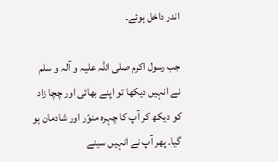اندر داخل ہوئے۔

جب رسول اکرم صلی اللہ علیہ و آلہ و سلم  نے انہیں دیکھا تو اپنے بھائی اور چچا زاد کو دیکھ کر آپ کا چہرہ منوّر اور شادمان ہو گیا۔ پھر آپ نے انہیں سینے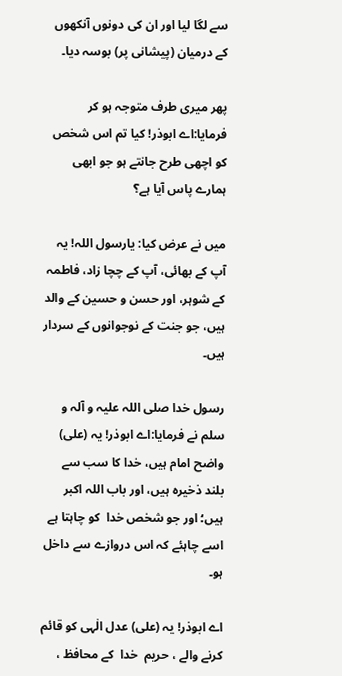سے لگا لیا اور ان کی دونوں آنکھوں کے درمیان (پیشانی پر) بوسہ دیا۔

پھر میری طرف متوجہ ہو کر فرمایا:اے ابوذر! کیا تم اس شخص کو اچھی طرح جانتے ہو جو ابھی ہمارے پاس آیا ہے؟

میں نے عرض کیا: یارسول اللہ! یہ آپ کے بھائی، آپ کے چچا زاد، فاطمہ کے شوہر، اور حسن و حسین کے والد ہیں، جو جنت کے نوجوانوں کے سردار ہیں۔

رسول خدا صلی اللہ علیہ و آلہ و سلم نے فرمایا:اے ابوذر! یہ (علی) واضح امام ہیں، خدا کا سب سے بلند ذخیرہ ہیں، اور باب اللہ اکبر ہیں؛ اور جو شخص خدا  کو چاہتا ہے اسے چاہئے کہ اس دروازے سے داخل ہو۔

اے ابوذر! یہ (علی) عدل الٰہی کو قائم کرنے والے ، حریم  خدا  کے محافظ ،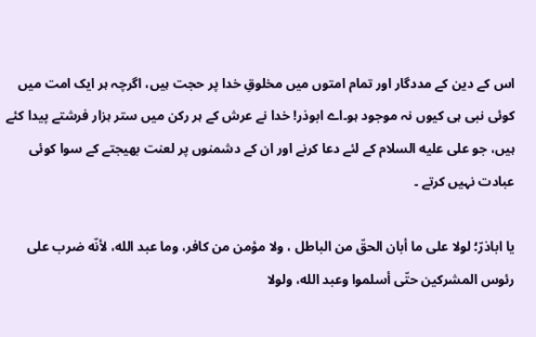اس کے دین کے مددگار اور تمام امتوں میں مخلوقِ خدا پر حجت ہیں، اگرچہ ہر ایک امت میں کوئی نبی ہی کیوں نہ موجود ہو۔اے ابوذر! خدا نے عرش کے ہر رکن میں ستر ہزار فرشتے پیدا کئے ہیں، جو علی علیه السلام کے لئے دعا کرنے اور ان کے دشمنوں پر لعنت بھیجتے کے سوا کوئی عبادت نہیں کرتے ۔

یا اباذرّ؛ لولا علی ما أبان الحقّ من الباطل ، ولا مؤمن من کافر، وما عبد الله، لأنّه ضرب علی رئوس المشرکین حتّی أسلموا وعبد الله، ولولا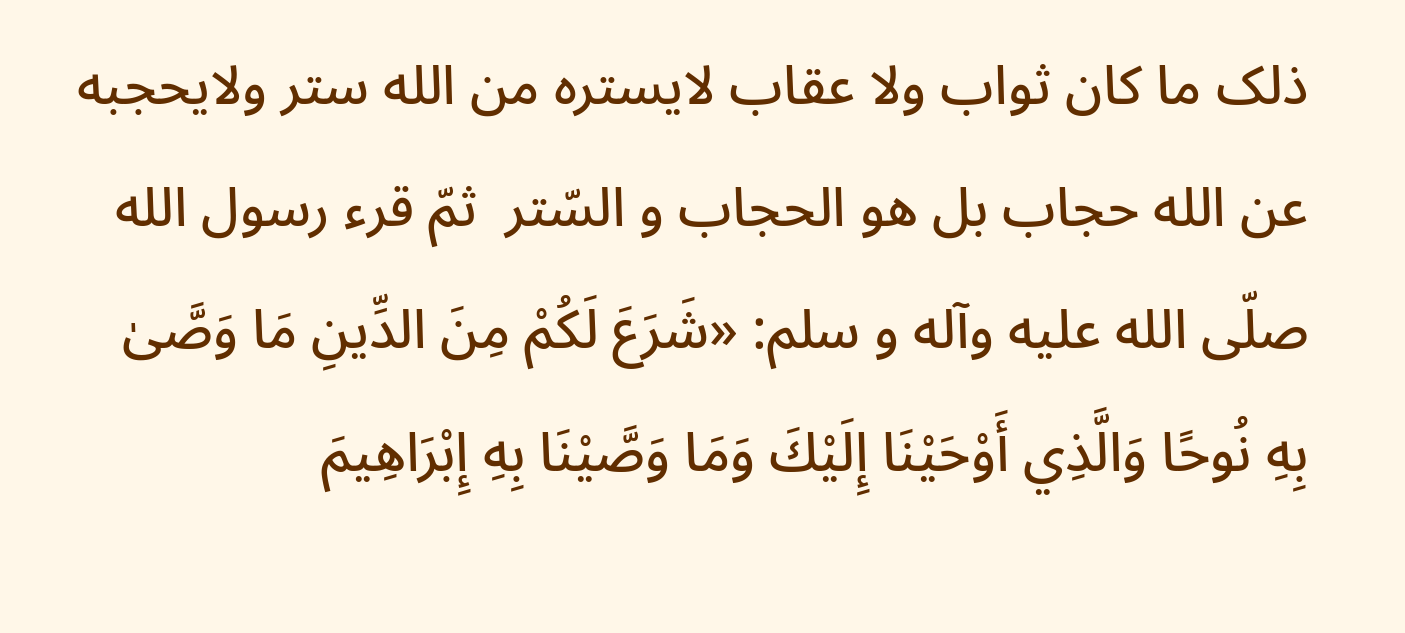ذلک ما کان ثواب ولا عقاب لایستره من الله ستر ولایحجبه عن الله حجاب بل هو الحجاب و السّتر  ثمّ قرء رسول الله صلّی الله علیه وآله و سلم: «شَرَعَ لَكُمْ مِنَ الدِّينِ مَا وَصَّىٰ بِهِ نُوحًا وَالَّذِي أَوْحَيْنَا إِلَيْكَ وَمَا وَصَّيْنَا بِهِ إِبْرَاهِيمَ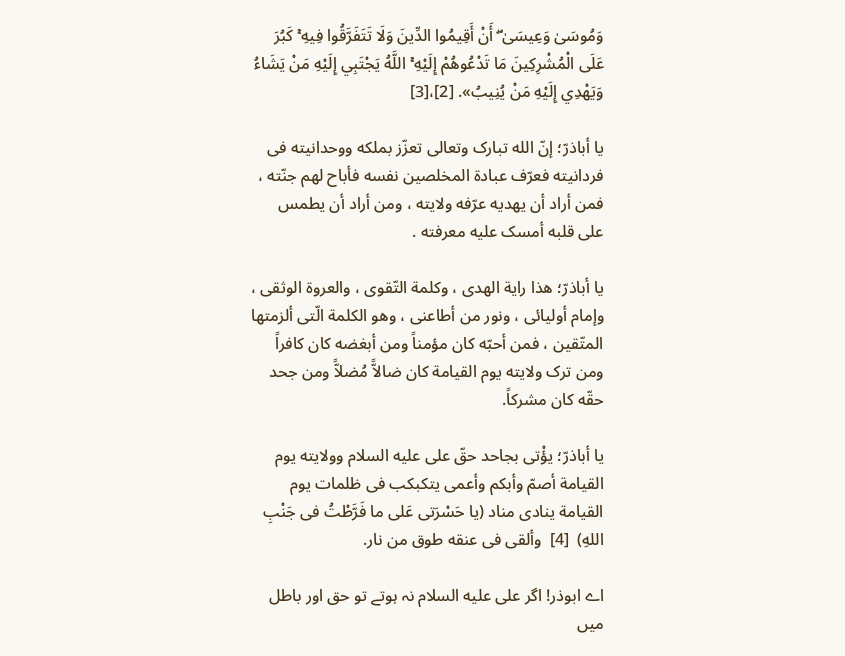وَمُوسَىٰ وَعِيسَىٰ ۖ أَنْ أَقِيمُوا الدِّينَ وَلَا تَتَفَرَّقُوا فِيهِ ۚ كَبُرَ عَلَى الْمُشْرِكِينَ مَا تَدْعُوهُمْ إِلَيْهِ ۚ اللَّهُ يَجْتَبِي إِلَيْهِ مَنْ يَشَاءُ وَيَهْدِي إِلَيْهِ مَنْ يُنِيبُ». [2]،[3]

یا أباذرّ؛ إنّ الله تبارک وتعالی تعزّز بملکه ووحدانیته فی فردانیته فعرّف عبادة المخلصین نفسه فأباح لهم جنّته ، فمن أراد أن یهدیه عرّفه ولایته ، ومن أراد أن یطمس علی قلبه أمسک علیه معرفته .

یا أباذرّ؛ هذا رایة الهدی ، وکلمة التّقوی ، والعروة الوثقی ، وإمام أولیائی ، ونور من أطاعنی ، وهو الکلمة الّتی ألزمتها المتّقین ، فمن أحبّه کان مؤمناً ومن أبغضه کان کافراً ومن ترک ولایته یوم القیامة کان ضالاًّ مُضلاًّ ومن جحد حقّه کان مشرکاً.

یا أباذرّ؛ یؤْتی بجاحد حقّ علی علیه السلام وولایته یوم القیامة أصمّ وأبکم وأعمی یتکبکب فی ظلمات یوم القیامة ینادی مناد (یا حَسْرَتی عَلی ما فَرَّطْتُ فی جَنْبِ اللهِ)  [4]  وألقی فی عنقه طوق من نار.

اے ابوذر! اگر علی علیه السلام نہ ہوتے تو حق اور باطل میں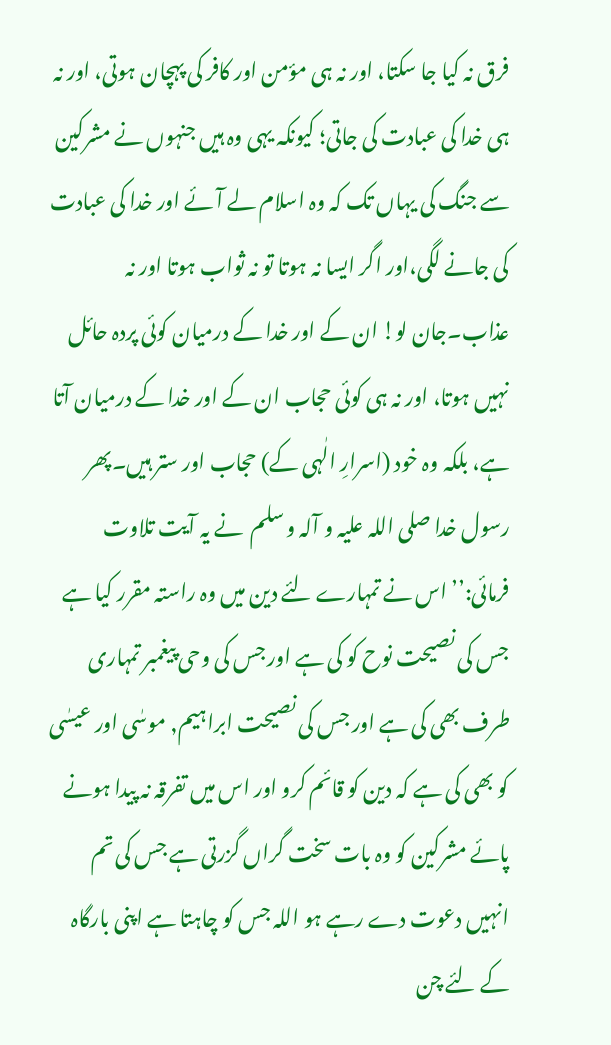فرق نہ کیا جا سکتا، اور نہ ہی مؤمن اور کافر کی پہچان ہوتی، اور نہ ہی خدا کی عبادت کی جاتی؛ کیونکہ یہی وہ ہیں جنہوں نے مشرکین سے جنگ کی یہاں تک کہ وہ اسلام لے آئے اور خدا کی عبادت کی جانے لگی،اور اگر ایسا نہ ہوتا تو نہ ثواب ہوتا اور نہ عذاب۔جان لو! ان کے اور خدا کے درمیان کوئی پردہ حائل نہیں ہوتا، اور نہ ہی کوئی حجاب ان کے اور خدا کے درمیان آتا ہے، بلکہ وہ خود (اسرارِ الٰہی کے) حجاب اور ستر ہیں۔پھر رسول خدا صلی اللہ علیہ و آلہ و سلم  نے یہ آیت تلاوت فرمائی:’’ اس نے تمہارے لئے دین میں وہ راستہ مقرر کیا ہے جس کی نصیحت نوح کو کی ہے اور جس کی وحی پیغمبر تمہاری طرف بھی کی ہے اور جس کی نصیحت ابراہیم, موسٰی اور عیسٰی کو بھی کی ہے کہ دین کو قائم کرو اور اس میں تفرقہ نہ پیدا ہونے پائے مشرکین کو وہ بات سخت گراں گزرتی ہے جس کی تم انہیں دعوت دے رہے ہو اللہ جس کو چاہتا ہے اپنی بارگاہ کے لئے چن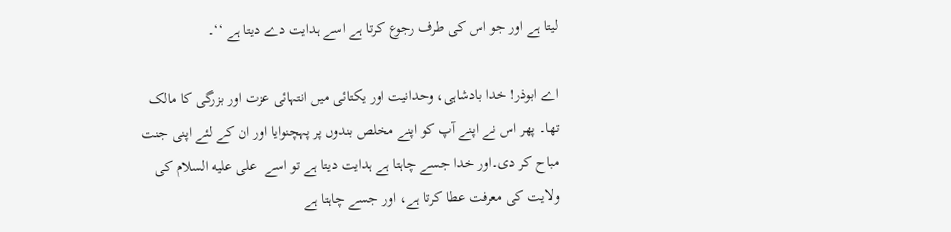لیتا ہے اور جو اس کی طرف رجوع کرتا ہے اسے ہدایت دے دیتا ہے ‘‘۔

اے ابوذر! خدا بادشاہی، وحدانیت اور یکتائی میں انتہائی عزت اور بزرگی کا مالک تھا۔ پھر اس نے اپنے آپ کو اپنے مخلص بندوں پر پہچنوایا اور ان کے لئے اپنی جنت مباح کر دی۔اور خدا جسے چاہتا ہے ہدایت دیتا ہے تو اسے  علی علیه السلام کی ولایت کی معرفت عطا کرتا ہے، اور جسے چاہتا ہے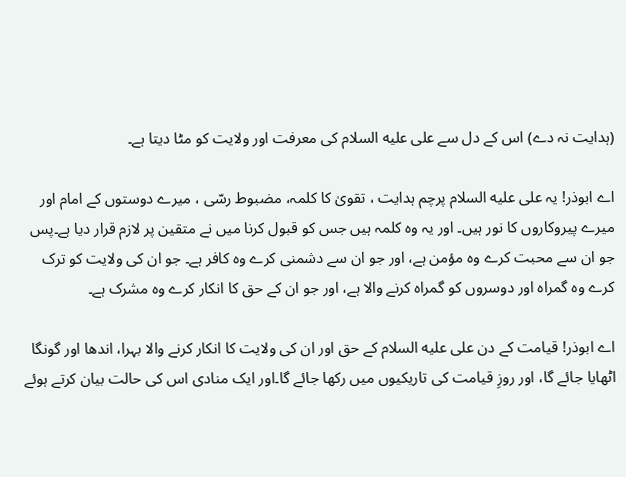(ہدایت نہ دے) اس کے دل سے علی علیه السلام کی معرفت اور ولایت کو مٹا دیتا ہے۔

اے ابوذر! یہ علی علیه السلام پرچم ہدایت ، تقویٰ کا کلمہ، مضبوط رسّی ، میرے دوستوں کے امام اور میرے پیروکاروں کا نور ہیں۔ اور یہ وہ کلمہ ہیں جس کو قبول کرنا میں نے متقین پر لازم قرار دیا ہے۔پس جو ان سے محبت کرے وہ مؤمن ہے، اور جو ان سے دشمنی کرے وہ کافر ہے۔ جو ان کی ولایت کو ترک کرے وہ گمراہ اور دوسروں کو گمراہ کرنے والا ہے، اور جو ان کے حق کا انکار کرے وہ مشرک ہے۔

اے ابوذر! قیامت کے دن علی علیه السلام کے حق اور ان کی ولایت کا انکار کرنے والا بہرا، اندھا اور گونگا اٹھایا جائے گا، اور روزِ قیامت کی تاریکیوں میں رکھا جائے گا۔اور ایک منادی اس کی حالت بیان کرتے ہوئے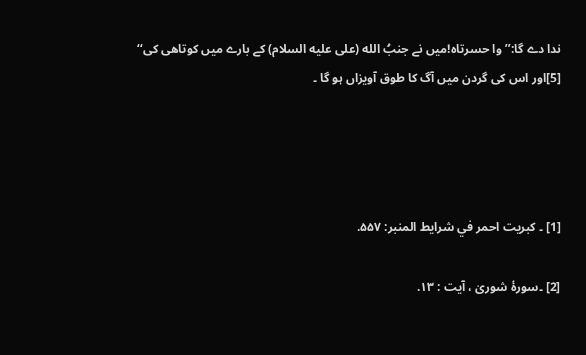ندا دے گا:’’وا حسرتاہ!میں نے جنبُ الله (علی علیه السلام) کے بارے میں کوتاهی کی‘‘ [5]اور اس کی گردن میں آگ کا طوق آویزاں ہو گا ۔




[1] ۔ كبريت احمر في شرايط المنبر: ۵۵۷.

[2] ۔سورۂ شوریٰ ، آیت : ۱۳.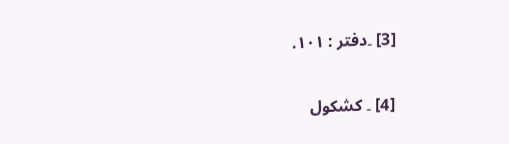[3] ۔دفتر : ۱۰۱.

[4] ۔ كشكول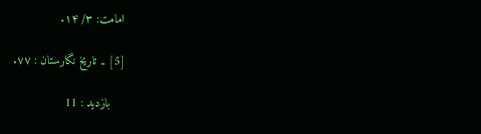امامت: ۳/ ۱۴.

[5] ۔ تاريخ نگارستان : ۷۷.

    بازدید : 11